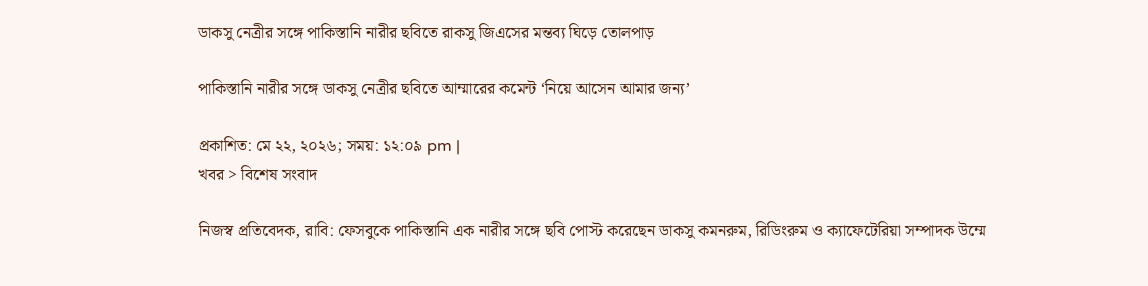ডাকসু নেত্রীর সঙ্গে পাকিস্তানি নারীর ছবিতে রাকসু জিএসের মন্তব্য ঘিড়ে তোলপাড়

পাকিস্তানি নারীর সঙ্গে ডাকসু নেত্রীর ছবিতে আম্মারের কমেন্ট ‘নিয়ে আসেন আমার জন্য’

প্রকাশিত: মে ২২, ২০২৬; সময়: ১২:০৯ pm |
খবর > বিশেষ সংবাদ

নিজস্ব প্রতিবেদক, রাবি: ফেসবুকে পাকিস্তানি এক নারীর সঙ্গে ছবি পোস্ট করেছেন ডাকসু কমনরুম, রিডিংরুম ও ক্যাফেটেরিয়া সম্পাদক উম্মে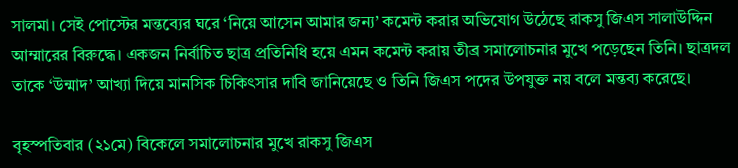সালমা। সেই পোস্টের মন্তব্যের ঘরে ‘নিয়ে আসেন আমার জন্য’ কমেন্ট করার অভিযোগ উঠেছে রাকসু জিএস সালাউদ্দিন আম্মারের বিরুদ্ধে। একজন নির্বাচিত ছাত্র প্রতিনিধি হয়ে এমন কমেন্ট করায় তীব্র সমালোচনার মুখে পড়েছেন তিনি। ছাত্রদল তাকে ‘উন্মাদ’ আখ্যা দিয়ে মানসিক চিকিৎসার দাবি জানিয়েছে ও তিনি জিএস পদের উপযুক্ত নয় বলে মন্তব্য করেছে।

বৃহস্পতিবার (২১মে) বিকেলে সমালোচনার মুখে রাকসু জিএস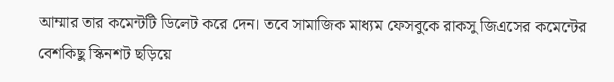আম্মার তার কমেন্টটি ডিলেট করে দেন। তবে সামাজিক মাধ্যম ফেসবুকে রাকসু জিএসের কমেন্টের বেশকিছু স্কিনশট ছড়িয়ে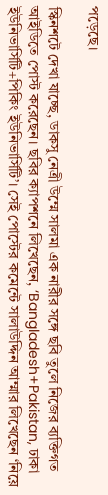পড়েছে।

স্কিনশটে দেখা যাচ্ছে, ডাকসু নেত্রী উম্মে সালমা এক নারীর সঙ্গে ছবি তুলে নিজের ব্যক্তিগত আইডিতে পোস্ট করেছেন। ছবির ক্যাপশনে লিখেছেন, ‘Bangladesh+Pakistan, ঢাকা ইউনিভার্সিটি+পিকিং ইউনিভার্সিটি’। সেই পোস্টের কমেন্টে সালাউদ্দিন আম্মার লিখেছেন ‘নিয়ে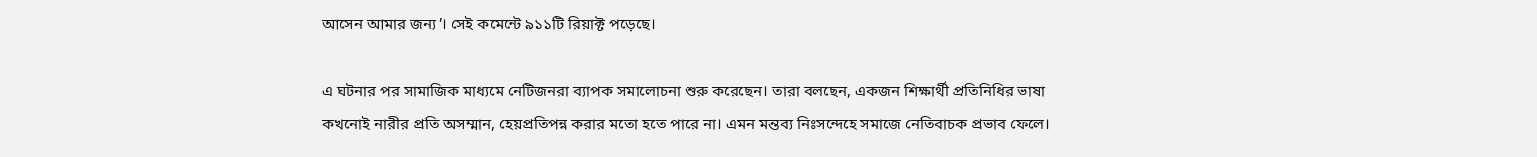আসেন আমার জন্য’। সেই কমেন্টে ৯১১টি রিয়াক্ট পড়েছে।

এ ঘটনার পর সামাজিক মাধ্যমে নেটিজনরা ব্যাপক সমালোচনা শুরু করেছেন। তারা বলছেন, একজন শিক্ষার্থী প্রতিনিধির ভাষা কখনোই নারীর প্রতি অসম্মান, হেয়প্রতিপন্ন করার মতো হতে পারে না। এমন মন্তব্য নিঃসন্দেহে সমাজে নেতিবাচক প্রভাব ফেলে।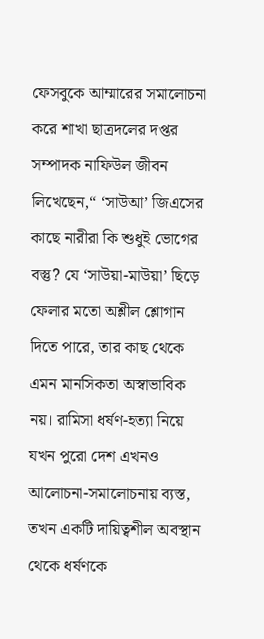ফেসবুকে আম্মারের সমালোচনা করে শাখা ছাত্রদলের দপ্তর সম্পাদক নাফিউল জীবন লিখেছেন,“ ‘সাউআ’ জিএসের কাছে নারীরা কি শুধুই ভোগের বস্তু? যে ‘সাউয়া-মাউয়া’ ছিড়ে ফেলার মতো অশ্লীল শ্লোগান দিতে পারে, তার কাছ থেকে এমন মানসিকতা অস্বাভাবিক নয়। রামিসা ধর্ষণ-হত্যা নিয়ে যখন পুরো দেশ এখনও আলোচনা-সমালোচনায় ব্যস্ত, তখন একটি দায়িত্বশীল অবস্থান থেকে ধর্ষণকে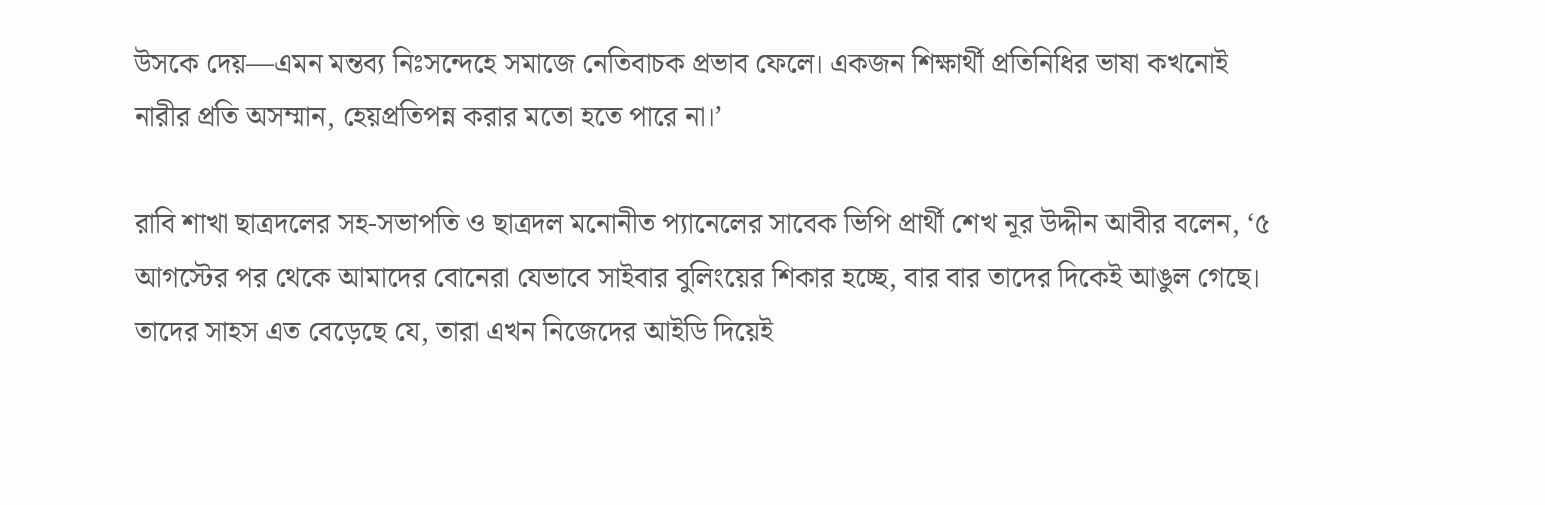উসকে দেয়—এমন মন্তব্য নিঃসন্দেহে সমাজে নেতিবাচক প্রভাব ফেলে। একজন শিক্ষার্থী প্রতিনিধির ভাষা কখনোই নারীর প্রতি অসম্মান, হেয়প্রতিপন্ন করার মতো হতে পারে না।’

রাবি শাখা ছাত্রদলের সহ-সভাপতি ও ছাত্রদল মনোনীত প্যানেলের সাবেক ভিপি প্রার্থী শেখ নূর উদ্দীন আবীর বলেন, ‘৫ আগস্টের পর থেকে আমাদের বোনেরা যেভাবে সাইবার বুলিংয়ের শিকার হচ্ছে, বার বার তাদের দিকেই আঙুল গেছে। তাদের সাহস এত বেড়েছে যে, তারা এখন নিজেদের আইডি দিয়েই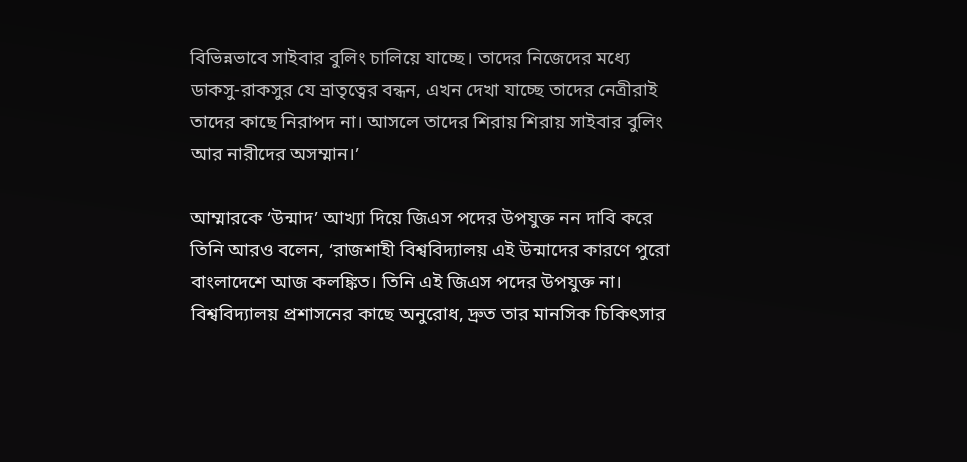বিভিন্নভাবে সাইবার বুলিং চালিয়ে যাচ্ছে। তাদের নিজেদের মধ্যে ডাকসু-রাকসুর যে ভ্রাতৃত্বের বন্ধন, এখন দেখা যাচ্ছে তাদের নেত্রীরাই তাদের কাছে নিরাপদ না। আসলে তাদের শিরায় শিরায় সাইবার বুলিং আর নারীদের অসম্মান।’

আম্মারকে ‘উন্মাদ’ আখ্যা দিয়ে জিএস পদের উপযুক্ত নন দাবি করে তিনি আরও বলেন, ‘রাজশাহী বিশ্ববিদ্যালয় এই উন্মাদের কারণে পুরো বাংলাদেশে আজ কলঙ্কিত। তিনি এই জিএস পদের উপযুক্ত না। বিশ্ববিদ্যালয় প্রশাসনের কাছে অনুরোধ, দ্রুত তার মানসিক চিকিৎসার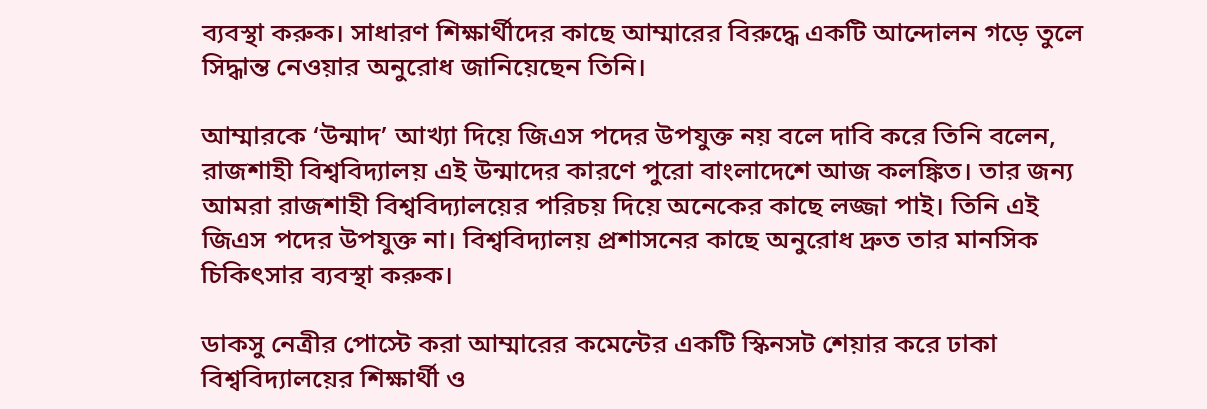ব্যবস্থা করুক। সাধারণ শিক্ষার্থীদের কাছে আম্মারের বিরুদ্ধে একটি আন্দোলন গড়ে তুলে সিদ্ধান্ত নেওয়ার অনুরোধ জানিয়েছেন তিনি।

আম্মারকে ‘উন্মাদ’ আখ্যা দিয়ে জিএস পদের উপযুক্ত নয় বলে দাবি করে তিনি বলেন, রাজশাহী বিশ্ববিদ্যালয় এই উন্মাদের কারণে পুরো বাংলাদেশে আজ কলঙ্কিত। তার জন্য আমরা রাজশাহী বিশ্ববিদ্যালয়ের পরিচয় দিয়ে অনেকের কাছে লজ্জা পাই। তিনি এই জিএস পদের উপযুক্ত না। বিশ্ববিদ্যালয় প্রশাসনের কাছে অনুরোধ দ্রুত তার মানসিক চিকিৎসার ব্যবস্থা করুক।

ডাকসু নেত্রীর পোস্টে করা আম্মারের কমেন্টের একটি স্কিনসট শেয়ার করে ঢাকা বিশ্ববিদ্যালয়ের শিক্ষার্থী ও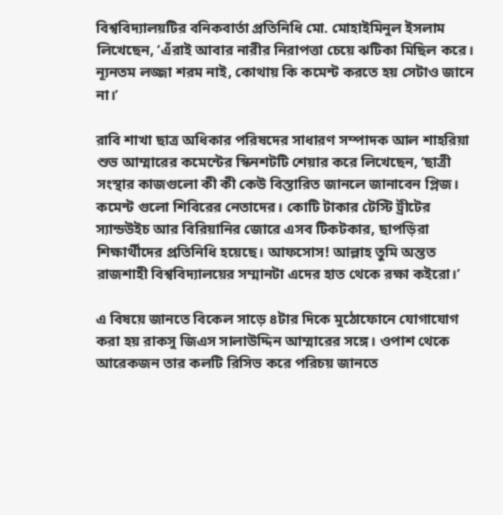বিশ্ববিদ্যালয়টির বনিকবার্তা প্রতিনিধি মো. মোহাইমিনুল ইসলাম লিখেছেন, ‘এঁরাই আবার নারীর নিরাপত্তা চেয়ে ঝটিকা মিছিল করে। ন্যূনতম লজ্জা শরম নাই, কোথায় কি কমেন্ট করতে হয় সেটাও জানে না।’

রাবি শাখা ছাত্র অধিকার পরিষদের সাধারণ সম্পাদক আল শাহরিয়া শুভ আম্মারের কমেন্টের স্কিনশটটি শেয়ার করে লিখেছেন, ‘ছাত্রী সংস্থার কাজগুলো কী কী কেউ বিস্তারিত জানলে জানাবেন প্লিজ। কমেন্ট গুলো শিবিরের নেতাদের। কোটি টাকার টেস্টি ট্রীটের স্যান্ডউইচ আর বিরিয়ানির জোরে এসব টিকটকার, ছাপড়িরা শিক্ষার্থীদের প্রতিনিধি হয়েছে। আফসোস! আল্লাহ তুমি অন্তত রাজশাহী বিশ্ববিদ্যালয়ের সম্মানটা এদের হাত থেকে রক্ষা কইরো।’

এ বিষয়ে জানতে বিকেল সাড়ে ৪টার দিকে মুঠোফোনে যোগাযোগ করা হয় রাকসু জিএস সালাউদ্দিন আম্মারের সঙ্গে। ওপাশ থেকে আরেকজন তার কলটি রিসিভ করে পরিচয় জানতে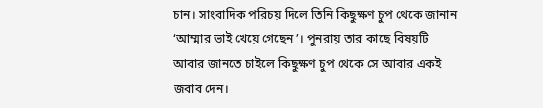চান। সাংবাদিক পরিচয় দিলে তিনি কিছুক্ষণ চুপ থেকে জানান ‘আম্মার ভাই খেয়ে গেছেন’। পুনরায় তার কাছে বিষয়টি আবার জানতে চাইলে কিছুক্ষণ চুপ থেকে সে আবার একই জবাব দেন।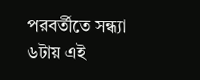পরবর্তীতে সন্ধ্যা ৬টায় এই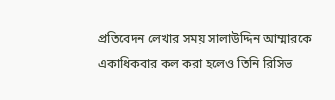প্রতিবেদন লেখার সময় সালাউদ্দিন আম্মারকে একাধিকবার কল করা হলেও তিনি রিসিভ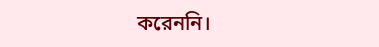করেননি।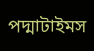পদ্মাটাইমস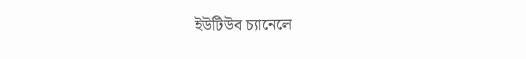ইউটিউব চ্যানেলে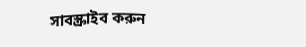সাবস্ক্রাইব করুন